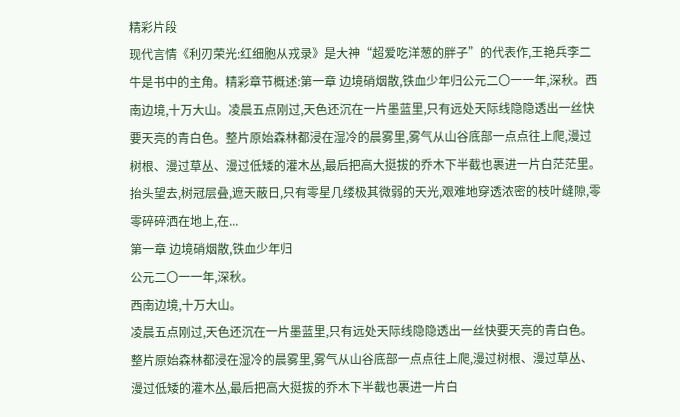精彩片段
现代言情《利刃荣光:红细胞从戎录》是大神“超爱吃洋葱的胖子”的代表作,王艳兵李二牛是书中的主角。精彩章节概述:第一章 边境硝烟散,铁血少年归公元二〇一一年,深秋。西南边境,十万大山。凌晨五点刚过,天色还沉在一片墨蓝里,只有远处天际线隐隐透出一丝快要天亮的青白色。整片原始森林都浸在湿冷的晨雾里,雾气从山谷底部一点点往上爬,漫过树根、漫过草丛、漫过低矮的灌木丛,最后把高大挺拔的乔木下半截也裹进一片白茫茫里。抬头望去,树冠层叠,遮天蔽日,只有零星几缕极其微弱的天光,艰难地穿透浓密的枝叶缝隙,零零碎碎洒在地上,在...
第一章 边境硝烟散,铁血少年归
公元二〇一一年,深秋。
西南边境,十万大山。
凌晨五点刚过,天色还沉在一片墨蓝里,只有远处天际线隐隐透出一丝快要天亮的青白色。整片原始森林都浸在湿冷的晨雾里,雾气从山谷底部一点点往上爬,漫过树根、漫过草丛、漫过低矮的灌木丛,最后把高大挺拔的乔木下半截也裹进一片白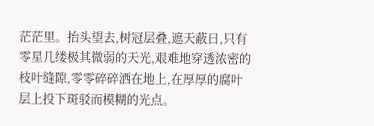茫茫里。抬头望去,树冠层叠,遮天蔽日,只有零星几缕极其微弱的天光,艰难地穿透浓密的枝叶缝隙,零零碎碎洒在地上,在厚厚的腐叶层上投下斑驳而模糊的光点。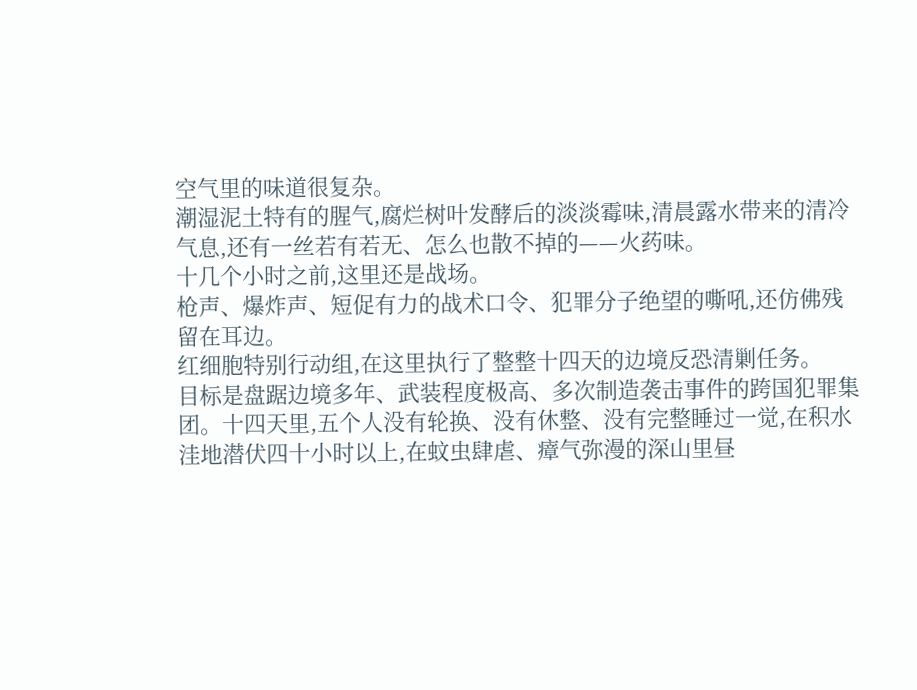空气里的味道很复杂。
潮湿泥土特有的腥气,腐烂树叶发酵后的淡淡霉味,清晨露水带来的清冷气息,还有一丝若有若无、怎么也散不掉的——火药味。
十几个小时之前,这里还是战场。
枪声、爆炸声、短促有力的战术口令、犯罪分子绝望的嘶吼,还仿佛残留在耳边。
红细胞特别行动组,在这里执行了整整十四天的边境反恐清剿任务。
目标是盘踞边境多年、武装程度极高、多次制造袭击事件的跨国犯罪集团。十四天里,五个人没有轮换、没有休整、没有完整睡过一觉,在积水洼地潜伏四十小时以上,在蚊虫肆虐、瘴气弥漫的深山里昼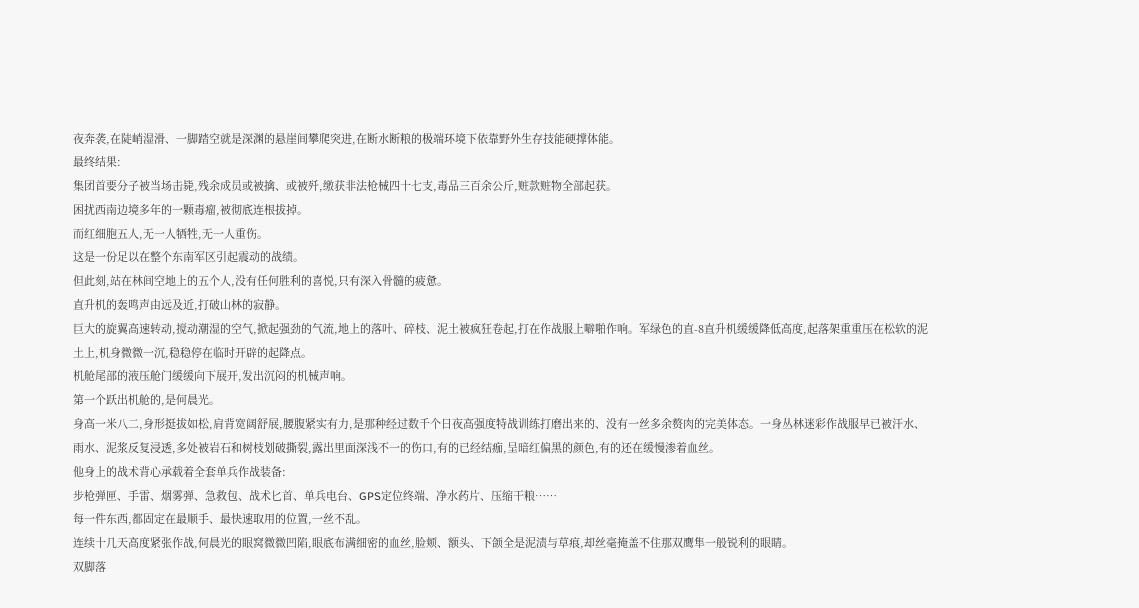夜奔袭,在陡峭湿滑、一脚踏空就是深渊的悬崖间攀爬突进,在断水断粮的极端环境下依靠野外生存技能硬撑体能。
最终结果:
集团首要分子被当场击毙,残余成员或被擒、或被歼,缴获非法枪械四十七支,毒品三百余公斤,赃款赃物全部起获。
困扰西南边境多年的一颗毒瘤,被彻底连根拔掉。
而红细胞五人,无一人牺牲,无一人重伤。
这是一份足以在整个东南军区引起震动的战绩。
但此刻,站在林间空地上的五个人,没有任何胜利的喜悦,只有深入骨髓的疲惫。
直升机的轰鸣声由远及近,打破山林的寂静。
巨大的旋翼高速转动,搅动潮湿的空气,掀起强劲的气流,地上的落叶、碎枝、泥土被疯狂卷起,打在作战服上噼啪作响。军绿色的直‑8直升机缓缓降低高度,起落架重重压在松软的泥土上,机身微微一沉,稳稳停在临时开辟的起降点。
机舱尾部的液压舱门缓缓向下展开,发出沉闷的机械声响。
第一个跃出机舱的,是何晨光。
身高一米八二,身形挺拔如松,肩背宽阔舒展,腰腹紧实有力,是那种经过数千个日夜高强度特战训练打磨出来的、没有一丝多余赘肉的完美体态。一身丛林迷彩作战服早已被汗水、雨水、泥浆反复浸透,多处被岩石和树枝划破撕裂,露出里面深浅不一的伤口,有的已经结痂,呈暗红偏黑的颜色,有的还在缓慢渗着血丝。
他身上的战术背心承载着全套单兵作战装备:
步枪弹匣、手雷、烟雾弹、急救包、战术匕首、单兵电台、GPS定位终端、净水药片、压缩干粮……
每一件东西,都固定在最顺手、最快速取用的位置,一丝不乱。
连续十几天高度紧张作战,何晨光的眼窝微微凹陷,眼底布满细密的血丝,脸颊、额头、下颌全是泥渍与草痕,却丝毫掩盖不住那双鹰隼一般锐利的眼睛。
双脚落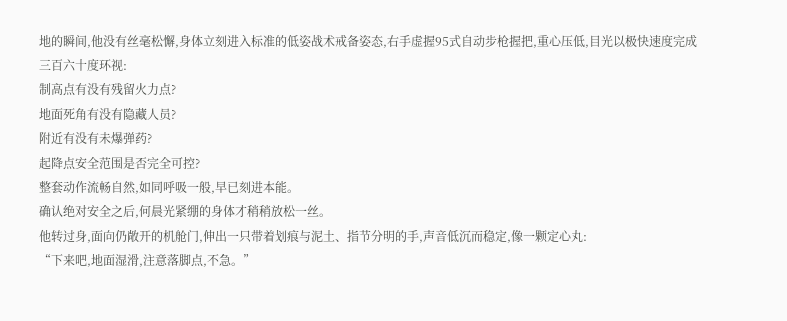地的瞬间,他没有丝毫松懈,身体立刻进入标准的低姿战术戒备姿态,右手虚握95式自动步枪握把,重心压低,目光以极快速度完成三百六十度环视:
制高点有没有残留火力点?
地面死角有没有隐藏人员?
附近有没有未爆弹药?
起降点安全范围是否完全可控?
整套动作流畅自然,如同呼吸一般,早已刻进本能。
确认绝对安全之后,何晨光紧绷的身体才稍稍放松一丝。
他转过身,面向仍敞开的机舱门,伸出一只带着划痕与泥土、指节分明的手,声音低沉而稳定,像一颗定心丸:
“下来吧,地面湿滑,注意落脚点,不急。”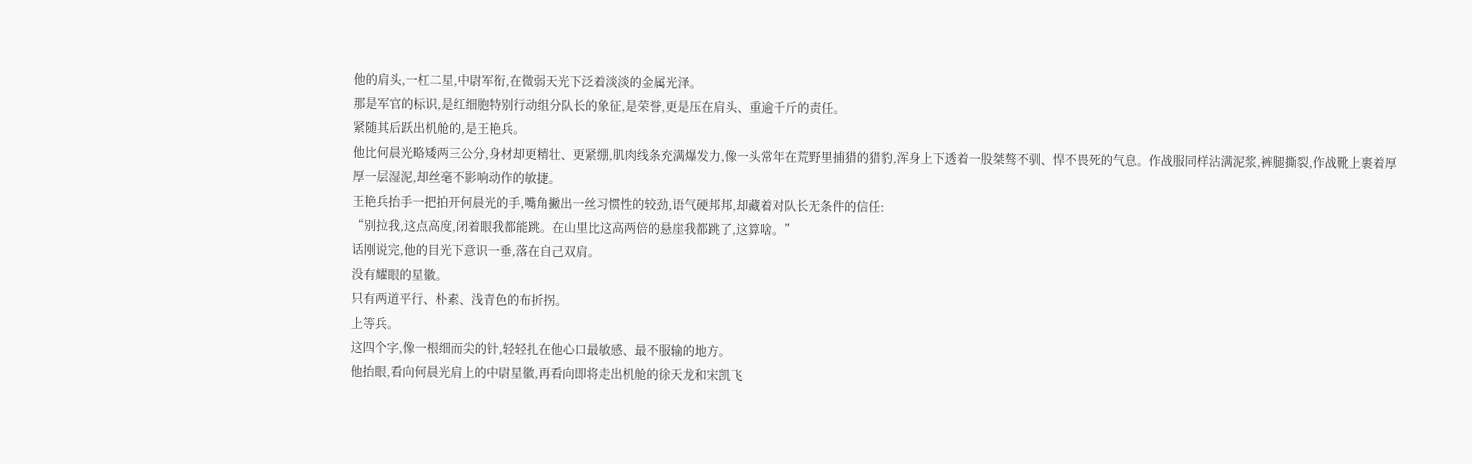他的肩头,一杠二星,中尉军衔,在微弱天光下泛着淡淡的金属光泽。
那是军官的标识,是红细胞特别行动组分队长的象征,是荣誉,更是压在肩头、重逾千斤的责任。
紧随其后跃出机舱的,是王艳兵。
他比何晨光略矮两三公分,身材却更精壮、更紧绷,肌肉线条充满爆发力,像一头常年在荒野里捕猎的猎豹,浑身上下透着一股桀骜不驯、悍不畏死的气息。作战服同样沾满泥浆,裤腿撕裂,作战靴上裹着厚厚一层湿泥,却丝毫不影响动作的敏捷。
王艳兵抬手一把拍开何晨光的手,嘴角撇出一丝习惯性的较劲,语气硬邦邦,却藏着对队长无条件的信任:
“别拉我,这点高度,闭着眼我都能跳。在山里比这高两倍的悬崖我都跳了,这算啥。”
话刚说完,他的目光下意识一垂,落在自己双肩。
没有耀眼的星徽。
只有两道平行、朴素、浅青色的布折拐。
上等兵。
这四个字,像一根细而尖的针,轻轻扎在他心口最敏感、最不服输的地方。
他抬眼,看向何晨光肩上的中尉星徽,再看向即将走出机舱的徐天龙和宋凯飞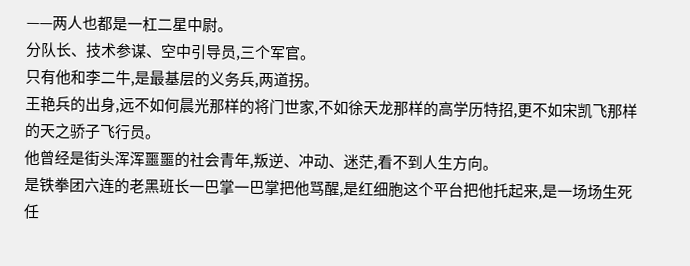——两人也都是一杠二星中尉。
分队长、技术参谋、空中引导员,三个军官。
只有他和李二牛,是最基层的义务兵,两道拐。
王艳兵的出身,远不如何晨光那样的将门世家,不如徐天龙那样的高学历特招,更不如宋凯飞那样的天之骄子飞行员。
他曾经是街头浑浑噩噩的社会青年,叛逆、冲动、迷茫,看不到人生方向。
是铁拳团六连的老黑班长一巴掌一巴掌把他骂醒,是红细胞这个平台把他托起来,是一场场生死任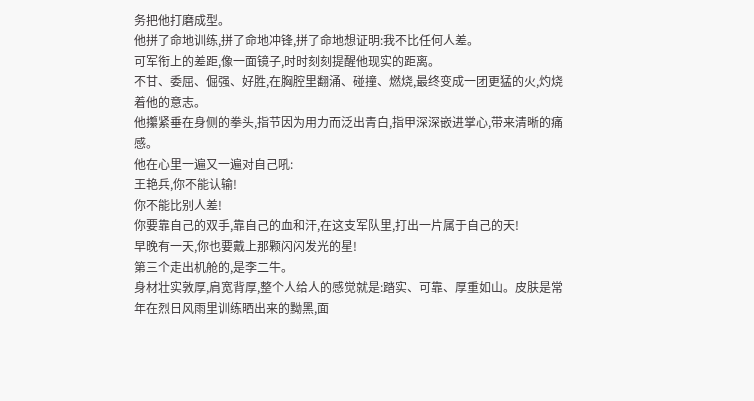务把他打磨成型。
他拼了命地训练,拼了命地冲锋,拼了命地想证明:我不比任何人差。
可军衔上的差距,像一面镜子,时时刻刻提醒他现实的距离。
不甘、委屈、倔强、好胜,在胸腔里翻涌、碰撞、燃烧,最终变成一团更猛的火,灼烧着他的意志。
他攥紧垂在身侧的拳头,指节因为用力而泛出青白,指甲深深嵌进掌心,带来清晰的痛感。
他在心里一遍又一遍对自己吼:
王艳兵,你不能认输!
你不能比别人差!
你要靠自己的双手,靠自己的血和汗,在这支军队里,打出一片属于自己的天!
早晚有一天,你也要戴上那颗闪闪发光的星!
第三个走出机舱的,是李二牛。
身材壮实敦厚,肩宽背厚,整个人给人的感觉就是:踏实、可靠、厚重如山。皮肤是常年在烈日风雨里训练晒出来的黝黑,面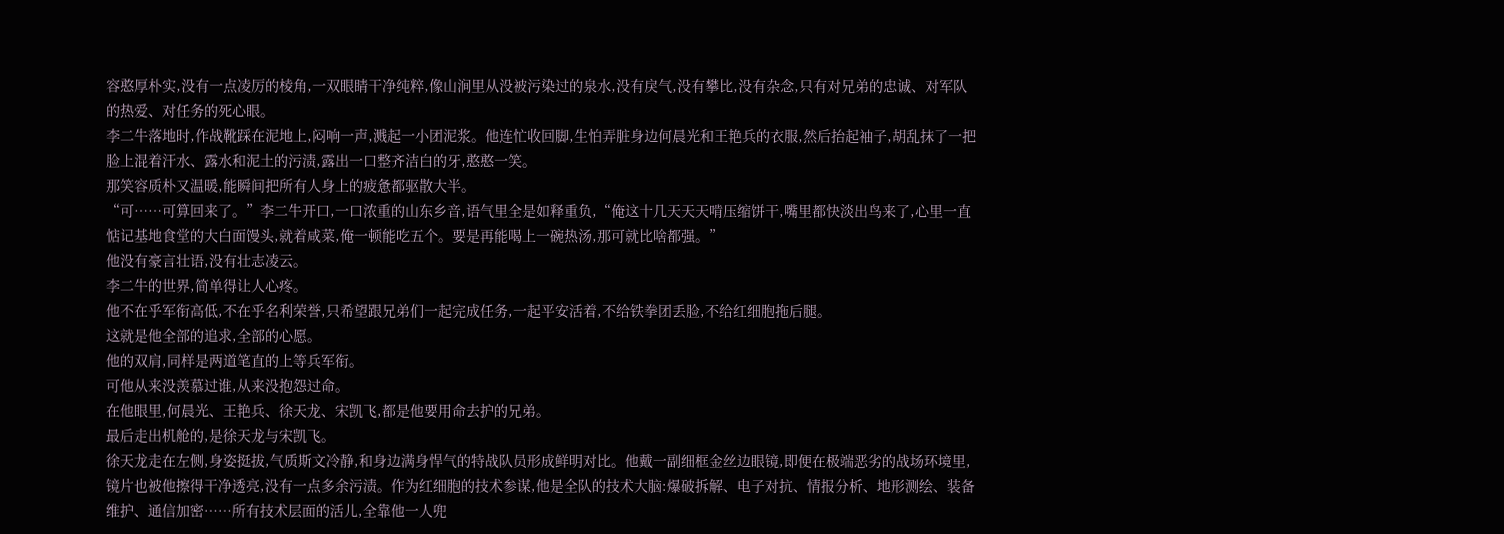容憨厚朴实,没有一点凌厉的棱角,一双眼睛干净纯粹,像山涧里从没被污染过的泉水,没有戾气,没有攀比,没有杂念,只有对兄弟的忠诚、对军队的热爱、对任务的死心眼。
李二牛落地时,作战靴踩在泥地上,闷响一声,溅起一小团泥浆。他连忙收回脚,生怕弄脏身边何晨光和王艳兵的衣服,然后抬起袖子,胡乱抹了一把脸上混着汗水、露水和泥土的污渍,露出一口整齐洁白的牙,憨憨一笑。
那笑容质朴又温暖,能瞬间把所有人身上的疲惫都驱散大半。
“可……可算回来了。”李二牛开口,一口浓重的山东乡音,语气里全是如释重负,“俺这十几天天天啃压缩饼干,嘴里都快淡出鸟来了,心里一直惦记基地食堂的大白面馒头,就着咸菜,俺一顿能吃五个。要是再能喝上一碗热汤,那可就比啥都强。”
他没有豪言壮语,没有壮志凌云。
李二牛的世界,简单得让人心疼。
他不在乎军衔高低,不在乎名利荣誉,只希望跟兄弟们一起完成任务,一起平安活着,不给铁拳团丢脸,不给红细胞拖后腿。
这就是他全部的追求,全部的心愿。
他的双肩,同样是两道笔直的上等兵军衔。
可他从来没羡慕过谁,从来没抱怨过命。
在他眼里,何晨光、王艳兵、徐天龙、宋凯飞,都是他要用命去护的兄弟。
最后走出机舱的,是徐天龙与宋凯飞。
徐天龙走在左侧,身姿挺拔,气质斯文冷静,和身边满身悍气的特战队员形成鲜明对比。他戴一副细框金丝边眼镜,即便在极端恶劣的战场环境里,镜片也被他擦得干净透亮,没有一点多余污渍。作为红细胞的技术参谋,他是全队的技术大脑:爆破拆解、电子对抗、情报分析、地形测绘、装备维护、通信加密……所有技术层面的活儿,全靠他一人兜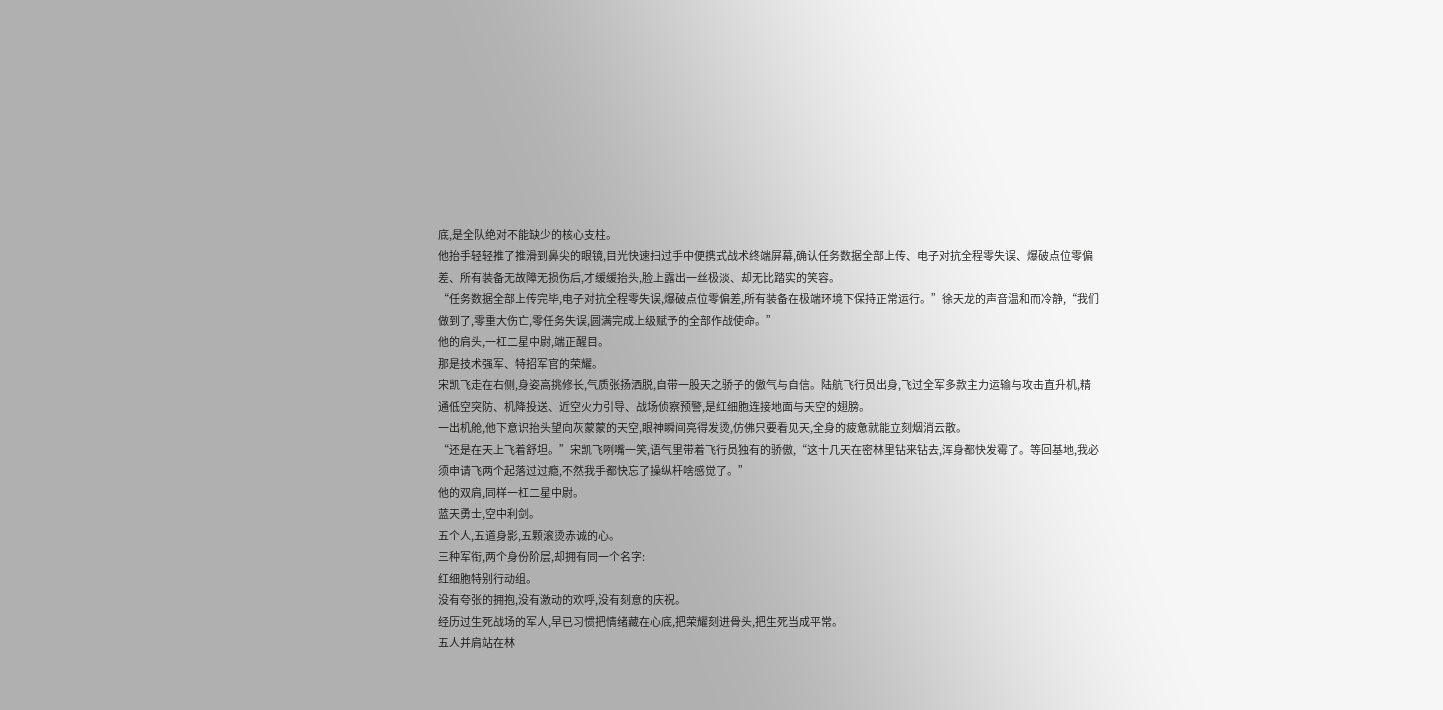底,是全队绝对不能缺少的核心支柱。
他抬手轻轻推了推滑到鼻尖的眼镜,目光快速扫过手中便携式战术终端屏幕,确认任务数据全部上传、电子对抗全程零失误、爆破点位零偏差、所有装备无故障无损伤后,才缓缓抬头,脸上露出一丝极淡、却无比踏实的笑容。
“任务数据全部上传完毕,电子对抗全程零失误,爆破点位零偏差,所有装备在极端环境下保持正常运行。”徐天龙的声音温和而冷静,“我们做到了,零重大伤亡,零任务失误,圆满完成上级赋予的全部作战使命。”
他的肩头,一杠二星中尉,端正醒目。
那是技术强军、特招军官的荣耀。
宋凯飞走在右侧,身姿高挑修长,气质张扬洒脱,自带一股天之骄子的傲气与自信。陆航飞行员出身,飞过全军多款主力运输与攻击直升机,精通低空突防、机降投送、近空火力引导、战场侦察预警,是红细胞连接地面与天空的翅膀。
一出机舱,他下意识抬头望向灰蒙蒙的天空,眼神瞬间亮得发烫,仿佛只要看见天,全身的疲惫就能立刻烟消云散。
“还是在天上飞着舒坦。”宋凯飞咧嘴一笑,语气里带着飞行员独有的骄傲,“这十几天在密林里钻来钻去,浑身都快发霉了。等回基地,我必须申请飞两个起落过过瘾,不然我手都快忘了操纵杆啥感觉了。”
他的双肩,同样一杠二星中尉。
蓝天勇士,空中利剑。
五个人,五道身影,五颗滚烫赤诚的心。
三种军衔,两个身份阶层,却拥有同一个名字:
红细胞特别行动组。
没有夸张的拥抱,没有激动的欢呼,没有刻意的庆祝。
经历过生死战场的军人,早已习惯把情绪藏在心底,把荣耀刻进骨头,把生死当成平常。
五人并肩站在林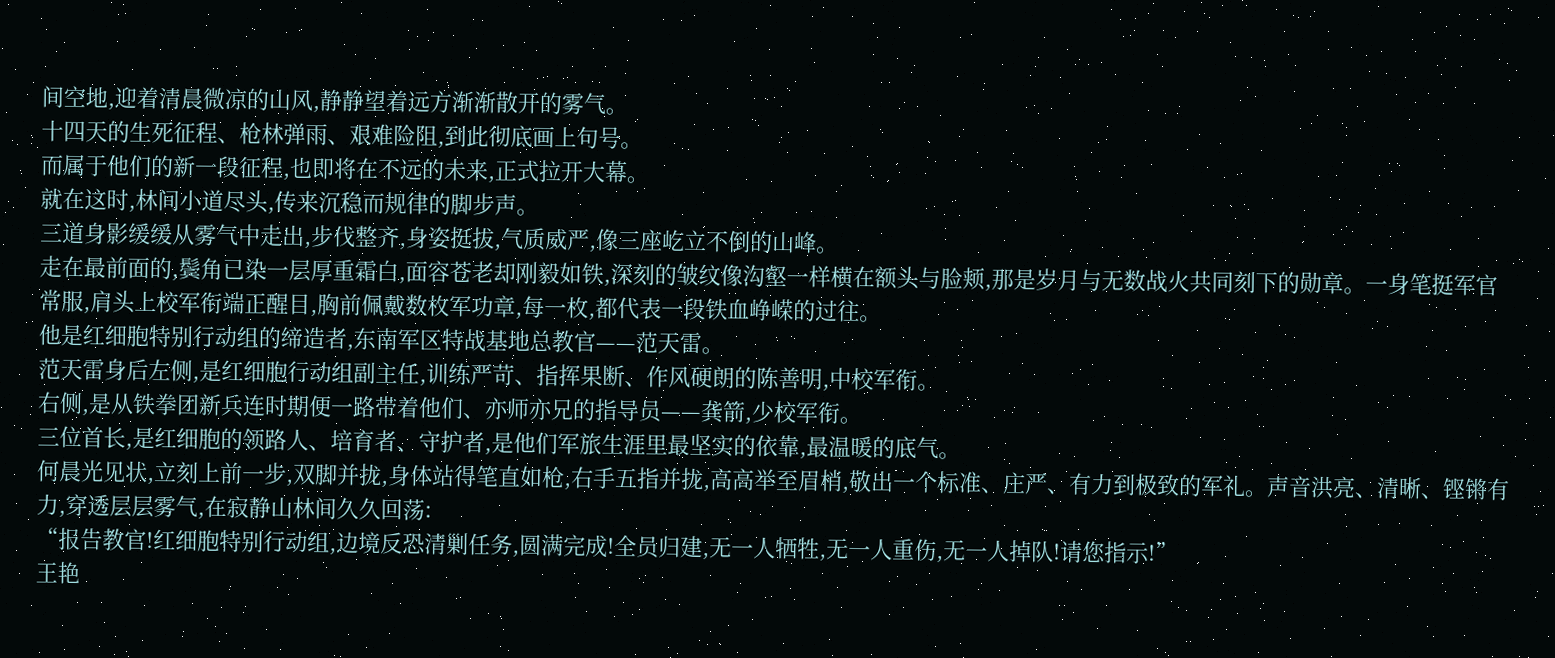间空地,迎着清晨微凉的山风,静静望着远方渐渐散开的雾气。
十四天的生死征程、枪林弹雨、艰难险阻,到此彻底画上句号。
而属于他们的新一段征程,也即将在不远的未来,正式拉开大幕。
就在这时,林间小道尽头,传来沉稳而规律的脚步声。
三道身影缓缓从雾气中走出,步伐整齐,身姿挺拔,气质威严,像三座屹立不倒的山峰。
走在最前面的,鬓角已染一层厚重霜白,面容苍老却刚毅如铁,深刻的皱纹像沟壑一样横在额头与脸颊,那是岁月与无数战火共同刻下的勋章。一身笔挺军官常服,肩头上校军衔端正醒目,胸前佩戴数枚军功章,每一枚,都代表一段铁血峥嵘的过往。
他是红细胞特别行动组的缔造者,东南军区特战基地总教官——范天雷。
范天雷身后左侧,是红细胞行动组副主任,训练严苛、指挥果断、作风硬朗的陈善明,中校军衔。
右侧,是从铁拳团新兵连时期便一路带着他们、亦师亦兄的指导员——龚箭,少校军衔。
三位首长,是红细胞的领路人、培育者、守护者,是他们军旅生涯里最坚实的依靠,最温暖的底气。
何晨光见状,立刻上前一步,双脚并拢,身体站得笔直如枪,右手五指并拢,高高举至眉梢,敬出一个标准、庄严、有力到极致的军礼。声音洪亮、清晰、铿锵有力,穿透层层雾气,在寂静山林间久久回荡:
“报告教官!红细胞特别行动组,边境反恐清剿任务,圆满完成!全员归建,无一人牺牲,无一人重伤,无一人掉队!请您指示!”
王艳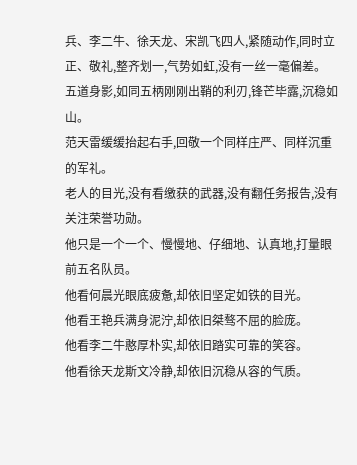兵、李二牛、徐天龙、宋凯飞四人,紧随动作,同时立正、敬礼,整齐划一,气势如虹,没有一丝一毫偏差。
五道身影,如同五柄刚刚出鞘的利刃,锋芒毕露,沉稳如山。
范天雷缓缓抬起右手,回敬一个同样庄严、同样沉重的军礼。
老人的目光,没有看缴获的武器,没有翻任务报告,没有关注荣誉功勋。
他只是一个一个、慢慢地、仔细地、认真地,打量眼前五名队员。
他看何晨光眼底疲惫,却依旧坚定如铁的目光。
他看王艳兵满身泥泞,却依旧桀骜不屈的脸庞。
他看李二牛憨厚朴实,却依旧踏实可靠的笑容。
他看徐天龙斯文冷静,却依旧沉稳从容的气质。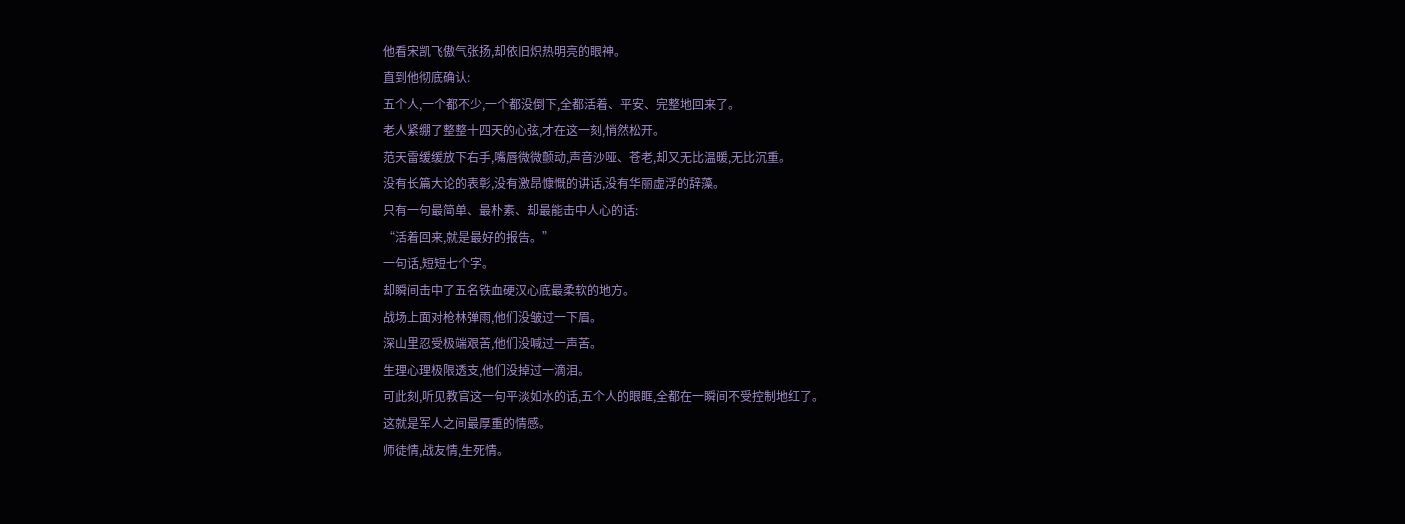他看宋凯飞傲气张扬,却依旧炽热明亮的眼神。
直到他彻底确认:
五个人,一个都不少,一个都没倒下,全都活着、平安、完整地回来了。
老人紧绷了整整十四天的心弦,才在这一刻,悄然松开。
范天雷缓缓放下右手,嘴唇微微颤动,声音沙哑、苍老,却又无比温暖,无比沉重。
没有长篇大论的表彰,没有激昂慷慨的讲话,没有华丽虚浮的辞藻。
只有一句最简单、最朴素、却最能击中人心的话:
“活着回来,就是最好的报告。”
一句话,短短七个字。
却瞬间击中了五名铁血硬汉心底最柔软的地方。
战场上面对枪林弹雨,他们没皱过一下眉。
深山里忍受极端艰苦,他们没喊过一声苦。
生理心理极限透支,他们没掉过一滴泪。
可此刻,听见教官这一句平淡如水的话,五个人的眼眶,全都在一瞬间不受控制地红了。
这就是军人之间最厚重的情感。
师徒情,战友情,生死情。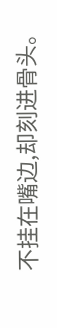不挂在嘴边,却刻进骨头。